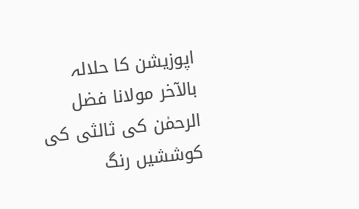اپوزیشن کا حلالہ
بالآخر مولانا فضل الرحمٰن کی ثالثی کی کوششیں رنگ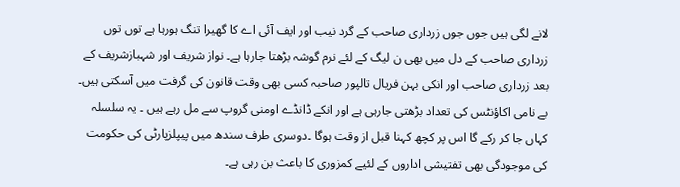لانے لگی ہیں جوں جوں زرداری صاحب کے گرد نیب اور ایف آئی اے کا گھیرا تنگ ہورہا ہے توں توں زرداری صاحب کے دل میں بھی ن لیگ کے لئے نرم گوشہ بڑھتا جارہا ہے۔ نواز شریف اور شہبازشریف کے بعد زرداری صاحب اور انکی بہن فریال تالپور صاحبہ کسی بھی وقت قانون کی گرفت میں آسکتی ہیں۔ بے نامی اکاؤنٹس کی تعداد بڑھتی جارہی ہے اور انکے ڈانڈے اومنی گروپ سے مل رہے ہیں ۔ یہ سلسلہ کہاں جا کر رکے گا اس پر کچھ کہنا قبل از وقت ہوگا ۔دوسری طرف سندھ میں پیپلزپارٹی کی حکومت کی موجودگی بھی تفتیشی اداروں کے لئیے کمزوری کا باعث بن رہی ہے۔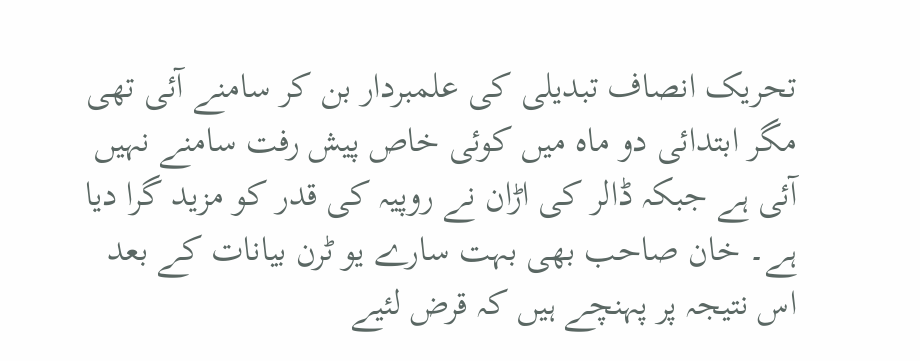تحریک انصاف تبدیلی کی علمبردار بن کر سامنے آئی تھی مگر ابتدائی دو ماہ میں کوئی خاص پیش رفت سامنے نہیں آئی ہے جبکہ ڈالر کی اڑان نے روپیہ کی قدر کو مزید گرا دیا ہے۔ خان صاحب بھی بہت سارے یو ٹرن بیانات کے بعد اس نتیجہ پر پہنچے ہیں کہ قرض لئیے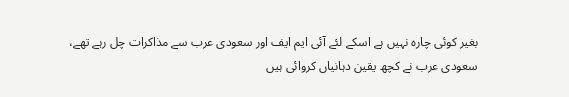بغیر کوئی چارہ نہیں ہے اسکے لئے آئی ایم ایف اور سعودی عرب سے مذاکرات چل رہے تھے، سعودی عرب نے کچھ یقین دہانیاں کروائی ہیں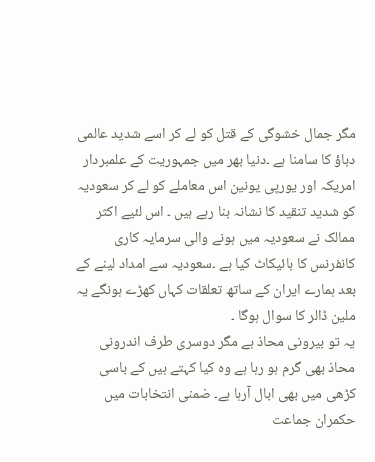مگر جمال خشوگی کے قتل کو لے کر اسے شدید عالمی دباؤ کا سامنا ہے ۔دنیا بھر میں جمہوریت کے علمبردار امریکہ اور یورپی یونین اس معاملے کو لے کر سعودیہ کو شدید تنقید کا نشانہ بنا رہے ہیں ۔ اس لئیے اکثر ممالک نے سعودیہ میں ہونے والی سرمایہ کاری کانفرنس کا بائیکاٹ کیا ہے ۔سعودیہ سے امداد لینے کے بعد ہمارے ایران کے ساتھ تعلقات کہاں کھڑے ہونگے یہ ملین ڈالر کا سوال ہوگا ۔
یہ تو بیرونی محاذ ہے مگر دوسری طرف اندرونی محاذ بھی گرم ہو رہا ہے وہ کیا کہتے ہیں کے باسی کڑھی میں بھی ابال آرہا ہے۔ ضمنی انتخابات میں حکمران جماعت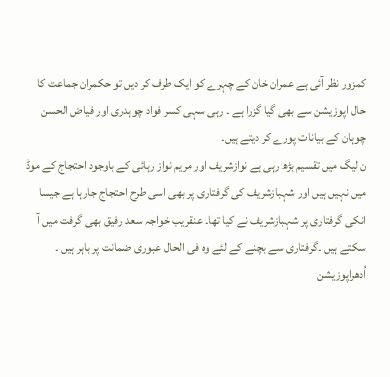کمزور نظر آئی ہے عمران خان کے چہرے کو ایک طرف کر دیں تو حکمران جماعت کا حال اپوزیشن سے بھی گیا گزرا ہے ۔ رہی سہی کسر فواد چوہدری اور فیاض الحسن چوہان کے بیانات پورے کر دیتے ہیں۔
ن لیگ میں تقسیم بڑھ رہی ہے نوازشریف اور مریم نواز رہائی کے باوجود احتجاج کے موڈ میں نہیں ہیں اور شہبازشریف کی گرفتاری پر بھی اسی طرح احتجاج جارہا ہے جیسا انکی گرفتاری پر شہبازشریف نے کیا تھا۔ عنقریب خواجہ سعد رفیق بھی گرفت میں آ سکتے ہیں ۔گرفتاری سے بچنے کے لئے وہ فی الحال عبوری ضمانت پر باہر ہیں ۔
اُدھراپوزیشن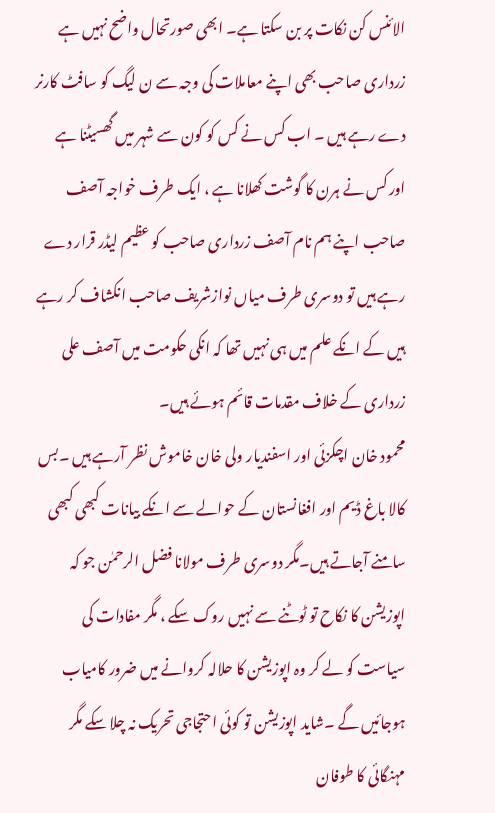الائنس کن نکات پر بن سکتا ہے۔ ابھی صورتحال واضح نہیں ہے زرداری صاحب بھی اپنے معاملات کی وجہ سے ن لیگ کو سافٹ کارنر دے رہے ہیں ۔ اب کس نے کس کو کون سے شہر میں گھسیٹنا ہے اور کس نے ہرن کا گوشت کھلانا ہے ، ایک طرف خواجہ آصف صاحب اپنے ہم نام آصف زرداری صاحب کو عظیم لیڈر قرار دے رہے ہیں تو دوسری طرف میاں نوازشریف صاحب انکشاف کر رہے ہیں کے انکے علم میں ہی نہیں تھا کہ انکی حکومت میں آصف علی زرداری کے خلاف مقدمات قائم ہوئے ہیں۔
محمود خان اچکزئی اور اسفندیار ولی خان خاموش نظر آرہے ہیں ۔بس کالا باغ ڈیم اور افغانستان کے حوالے سے انکے بیانات کبھی کبھی سامنے آجاتے ہیں۔مگر دوسری طرف مولانا فضل الرحمٰن جو کہ اپوزیشن کا نکاح تو ٹوٹنے سے نہیں روک سکے ، مگر مفادات کی سیاست کو لے کر وہ اپوزیشن کا حلالہ کروانے میں ضرور کامیاب ہوجائیں گے ۔شاید اپوزیشن تو کوئی احتجاجی تحریک نہ چلا سکے مگر مہنگائی کا طوفان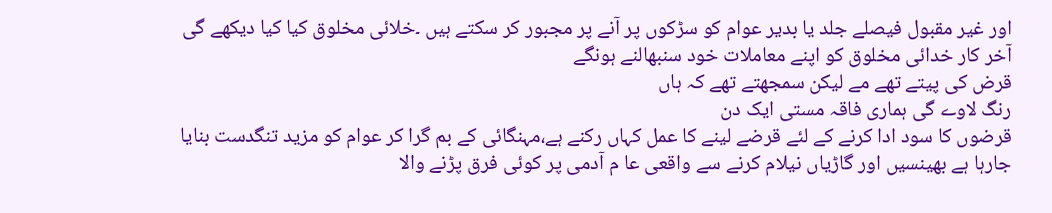اور غیر مقبول فیصلے جلد یا بدیر عوام کو سڑکوں پر آنے پر مجبور کر سکتے ہیں ۔خلائی مخلوق کیا کیا دیکھے گی آخر کار خدائی مخلوق کو اپنے معاملات خود سنبھالنے ہونگے
قرض کی پیتے تھے مے لیکن سمجھتے تھے کہ ہاں
رنگ لاوے گی ہماری فاقہ مستی ایک دن
قرضوں کا سود ادا کرنے کے لئے قرضے لینے کا عمل کہاں رکنے ہے،مہنگائی کے بم گرا کر عوام کو مزید تنگدست بنایا جارہا ہے بھینسیں اور گاڑیاں نیلام کرنے سے واقعی عا م آدمی پر کوئی فرق پڑنے والا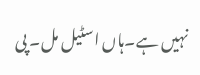نہیں ہے۔ہاں اسٹیل مل۔ پی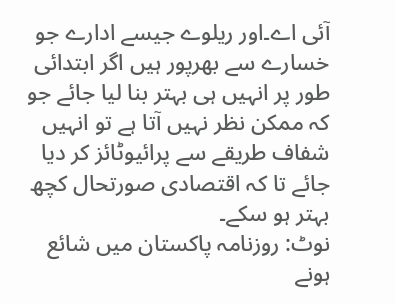آئی اے۔اور ریلوے جیسے ادارے جو خسارے سے بھرپور ہیں اگر ابتدائی طور پر انہیں ہی بہتر بنا لیا جائے جو کہ ممکن نظر نہیں آتا ہے تو انہیں شفاف طریقے سے پرائیوٹائز کر دیا جائے تا کہ اقتصادی صورتحال کچھ بہتر ہو سکے۔
نوٹ: روزنامہ پاکستان میں شائع ہونے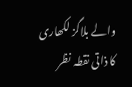والے بلاگز لکھاری کا ذاتی نقطہ نظر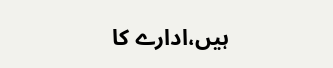ہیں،ادارے کا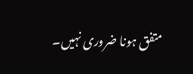متفق ہونا ضروری نہیں۔